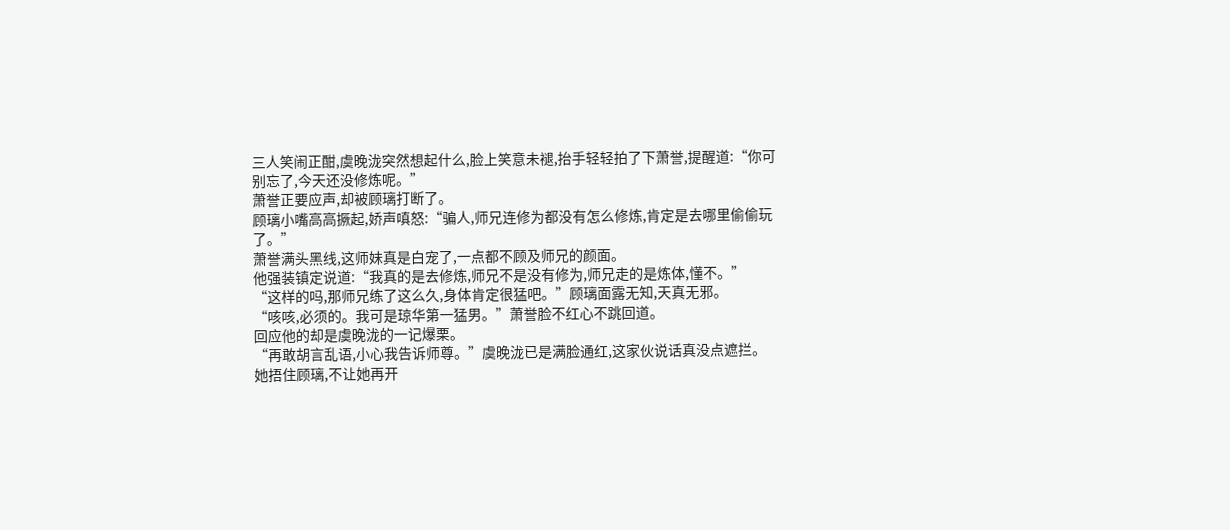三人笑闹正酣,虞晚泷突然想起什么,脸上笑意未褪,抬手轻轻拍了下萧誉,提醒道:“你可别忘了,今天还没修炼呢。”
萧誉正要应声,却被顾璃打断了。
顾璃小嘴高高撅起,娇声嗔怒:“骗人,师兄连修为都没有怎么修炼,肯定是去哪里偷偷玩了。”
萧誉满头黑线,这师妹真是白宠了,一点都不顾及师兄的颜面。
他强装镇定说道:“我真的是去修炼,师兄不是没有修为,师兄走的是炼体,懂不。”
“这样的吗,那师兄练了这么久,身体肯定很猛吧。”顾璃面露无知,天真无邪。
“咳咳,必须的。我可是琼华第一猛男。”萧誉脸不红心不跳回道。
回应他的却是虞晚泷的一记爆栗。
“再敢胡言乱语,小心我告诉师尊。”虞晚泷已是满脸通红,这家伙说话真没点遮拦。
她捂住顾璃,不让她再开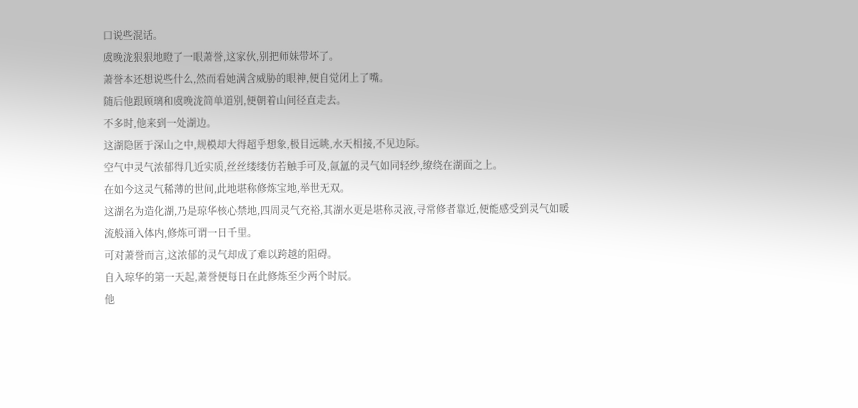口说些混话。
虞晚泷狠狠地瞪了一眼萧誉,这家伙,别把师妹带坏了。
萧誉本还想说些什么,然而看她满含威胁的眼神,便自觉闭上了嘴。
随后他跟顾璃和虞晚泷简单道别,便朝着山间径直走去。
不多时,他来到一处湖边。
这湖隐匿于深山之中,规模却大得超乎想象,极目远眺,水天相接,不见边际。
空气中灵气浓郁得几近实质,丝丝缕缕仿若触手可及,氤氲的灵气如同轻纱,缭绕在湖面之上。
在如今这灵气稀薄的世间,此地堪称修炼宝地,举世无双。
这湖名为造化湖,乃是琼华核心禁地,四周灵气充裕,其湖水更是堪称灵液,寻常修者靠近,便能感受到灵气如暖流般涌入体内,修炼可谓一日千里。
可对萧誉而言,这浓郁的灵气却成了难以跨越的阻碍。
自入琼华的第一天起,萧誉便每日在此修炼至少两个时辰。
他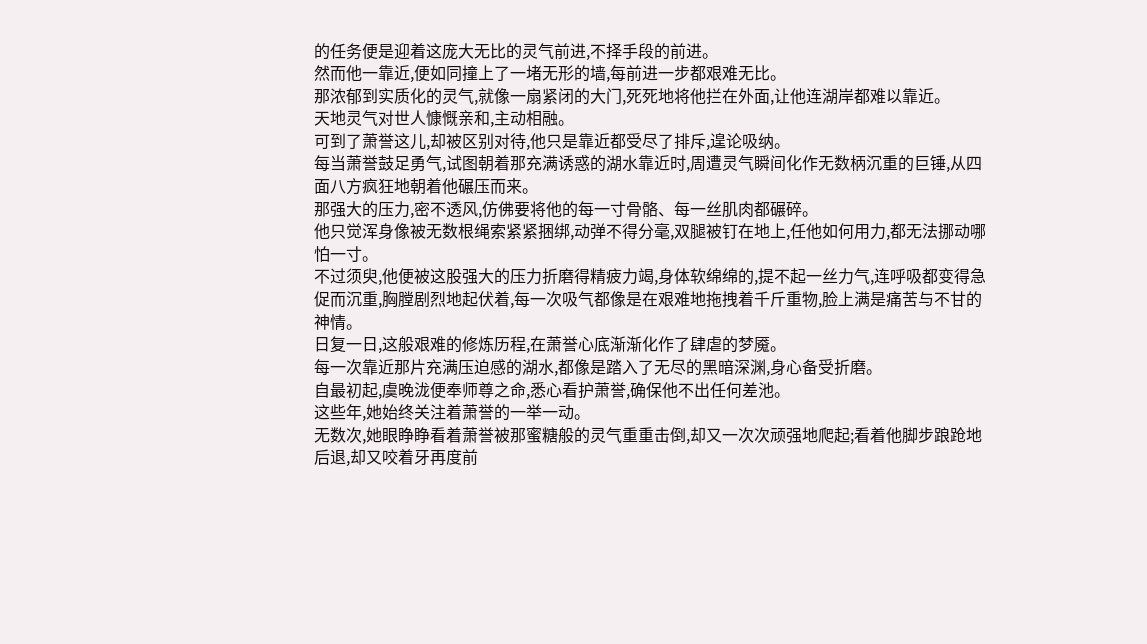的任务便是迎着这庞大无比的灵气前进,不择手段的前进。
然而他一靠近,便如同撞上了一堵无形的墙,每前进一步都艰难无比。
那浓郁到实质化的灵气,就像一扇紧闭的大门,死死地将他拦在外面,让他连湖岸都难以靠近。
天地灵气对世人慷慨亲和,主动相融。
可到了萧誉这儿,却被区别对待,他只是靠近都受尽了排斥,遑论吸纳。
每当萧誉鼓足勇气,试图朝着那充满诱惑的湖水靠近时,周遭灵气瞬间化作无数柄沉重的巨锤,从四面八方疯狂地朝着他碾压而来。
那强大的压力,密不透风,仿佛要将他的每一寸骨骼、每一丝肌肉都碾碎。
他只觉浑身像被无数根绳索紧紧捆绑,动弹不得分毫,双腿被钉在地上,任他如何用力,都无法挪动哪怕一寸。
不过须臾,他便被这股强大的压力折磨得精疲力竭,身体软绵绵的,提不起一丝力气,连呼吸都变得急促而沉重,胸膛剧烈地起伏着,每一次吸气都像是在艰难地拖拽着千斤重物,脸上满是痛苦与不甘的神情。
日复一日,这般艰难的修炼历程,在萧誉心底渐渐化作了肆虐的梦魇。
每一次靠近那片充满压迫感的湖水,都像是踏入了无尽的黑暗深渊,身心备受折磨。
自最初起,虞晚泷便奉师尊之命,悉心看护萧誉,确保他不出任何差池。
这些年,她始终关注着萧誉的一举一动。
无数次,她眼睁睁看着萧誉被那蜜糖般的灵气重重击倒,却又一次次顽强地爬起;看着他脚步踉跄地后退,却又咬着牙再度前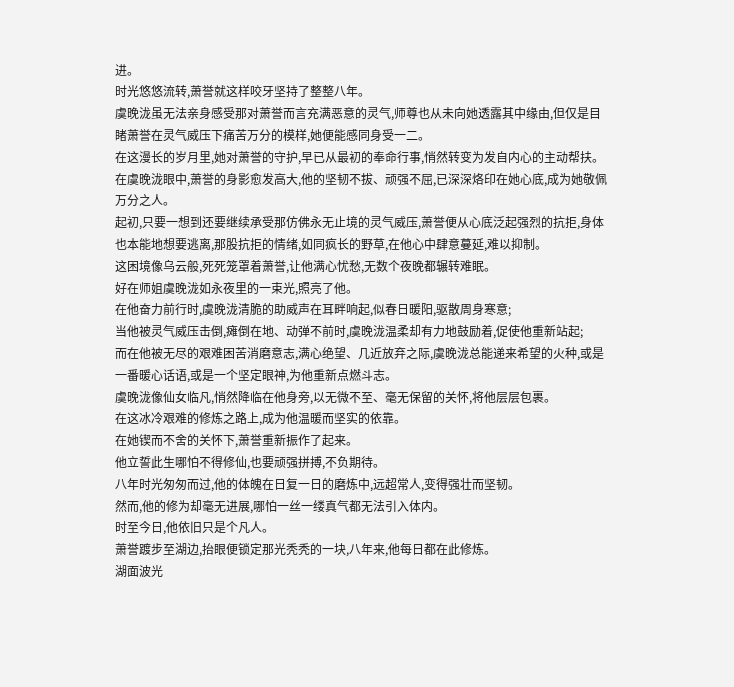进。
时光悠悠流转,萧誉就这样咬牙坚持了整整八年。
虞晚泷虽无法亲身感受那对萧誉而言充满恶意的灵气,师尊也从未向她透露其中缘由,但仅是目睹萧誉在灵气威压下痛苦万分的模样,她便能感同身受一二。
在这漫长的岁月里,她对萧誉的守护,早已从最初的奉命行事,悄然转变为发自内心的主动帮扶。
在虞晚泷眼中,萧誉的身影愈发高大,他的坚韧不拔、顽强不屈,已深深烙印在她心底,成为她敬佩万分之人。
起初,只要一想到还要继续承受那仿佛永无止境的灵气威压,萧誉便从心底泛起强烈的抗拒,身体也本能地想要逃离,那股抗拒的情绪,如同疯长的野草,在他心中肆意蔓延,难以抑制。
这困境像乌云般,死死笼罩着萧誉,让他满心忧愁,无数个夜晚都辗转难眠。
好在师姐虞晚泷如永夜里的一束光,照亮了他。
在他奋力前行时,虞晚泷清脆的助威声在耳畔响起,似春日暖阳,驱散周身寒意;
当他被灵气威压击倒,瘫倒在地、动弹不前时,虞晚泷温柔却有力地鼓励着,促使他重新站起;
而在他被无尽的艰难困苦消磨意志,满心绝望、几近放弃之际,虞晚泷总能递来希望的火种,或是一番暖心话语,或是一个坚定眼神,为他重新点燃斗志。
虞晚泷像仙女临凡,悄然降临在他身旁,以无微不至、毫无保留的关怀,将他层层包裹。
在这冰冷艰难的修炼之路上,成为他温暖而坚实的依靠。
在她锲而不舍的关怀下,萧誉重新振作了起来。
他立誓此生哪怕不得修仙,也要顽强拼搏,不负期待。
八年时光匆匆而过,他的体魄在日复一日的磨炼中,远超常人,变得强壮而坚韧。
然而,他的修为却毫无进展,哪怕一丝一缕真气都无法引入体内。
时至今日,他依旧只是个凡人。
萧誉踱步至湖边,抬眼便锁定那光秃秃的一块,八年来,他每日都在此修炼。
湖面波光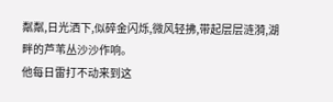粼粼,日光洒下,似碎金闪烁,微风轻拂,带起层层涟漪,湖畔的芦苇丛沙沙作响。
他每日雷打不动来到这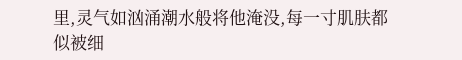里,灵气如汹涌潮水般将他淹没,每一寸肌肤都似被细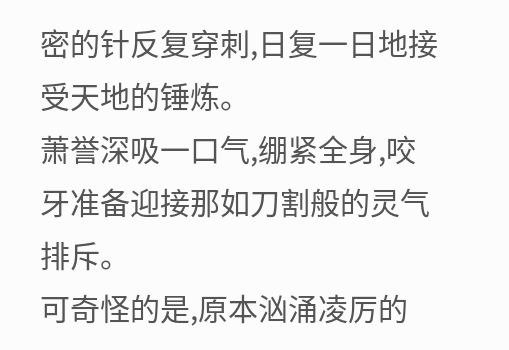密的针反复穿刺,日复一日地接受天地的锤炼。
萧誉深吸一口气,绷紧全身,咬牙准备迎接那如刀割般的灵气排斥。
可奇怪的是,原本汹涌凌厉的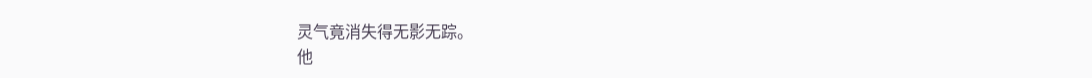灵气竟消失得无影无踪。
他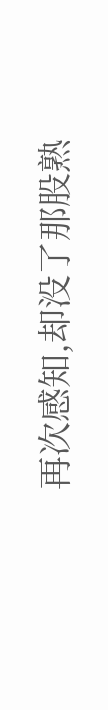再次感知,却没了那股熟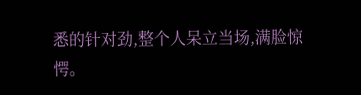悉的针对劲,整个人呆立当场,满脸惊愕。